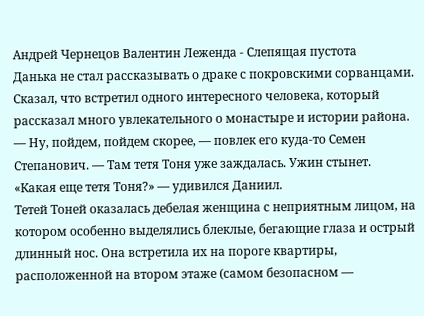Андрей Чернецов Валентин Леженда - Слепящая пустота
Данька не стал рассказывать о драке с покровскими сорванцами. Сказал, что встретил одного интересного человека, который рассказал много увлекательного о монастыре и истории района.
— Ну, пойдем, пойдем скорее, — повлек его куда-то Семен Степанович. — Там тетя Тоня уже заждалась. Ужин стынет.
«Какая еще тетя Тоня?» — удивился Даниил.
Тетей Тоней оказалась дебелая женщина с неприятным лицом, на котором особенно выделялись блеклые, бегающие глаза и острый длинный нос. Она встретила их на пороге квартиры, расположенной на втором этаже (самом безопасном —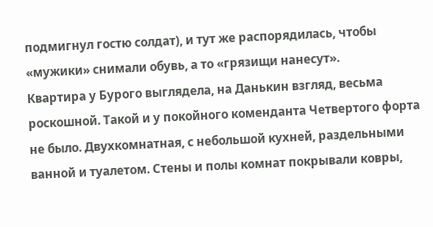подмигнул гостю солдат), и тут же распорядилась, чтобы «мужики» снимали обувь, а то «грязищи нанесут».
Квартира у Бурого выглядела, на Данькин взгляд, весьма роскошной. Такой и у покойного коменданта Четвертого форта не было. Двухкомнатная, с небольшой кухней, раздельными ванной и туалетом. Стены и полы комнат покрывали ковры,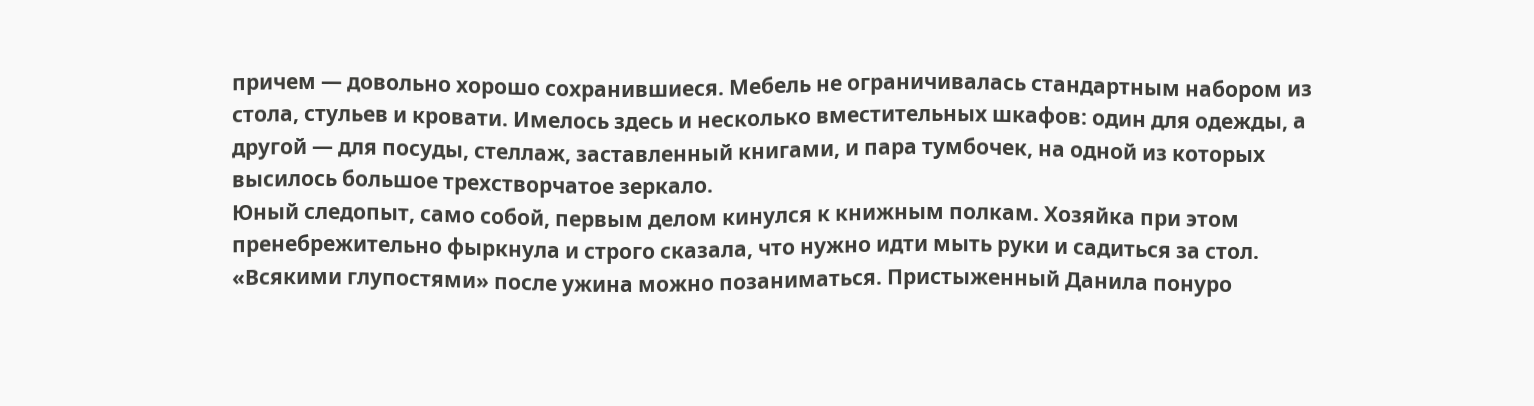причем — довольно хорошо сохранившиеся. Мебель не ограничивалась стандартным набором из стола, стульев и кровати. Имелось здесь и несколько вместительных шкафов: один для одежды, а другой — для посуды, стеллаж, заставленный книгами, и пара тумбочек, на одной из которых высилось большое трехстворчатое зеркало.
Юный следопыт, само собой, первым делом кинулся к книжным полкам. Хозяйка при этом пренебрежительно фыркнула и строго сказала, что нужно идти мыть руки и садиться за стол. «Всякими глупостями» после ужина можно позаниматься. Пристыженный Данила понуро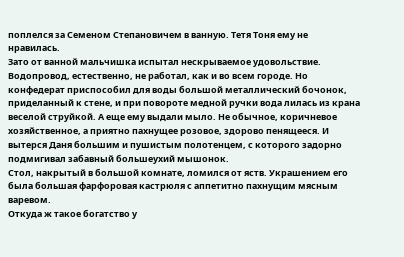поплелся за Семеном Степановичем в ванную. Тетя Тоня ему не нравилась.
Зато от ванной мальчишка испытал нескрываемое удовольствие. Водопровод, естественно, не работал, как и во всем городе. Но конфедерат приспособил для воды большой металлический бочонок, приделанный к стене, и при повороте медной ручки вода лилась из крана веселой струйкой. А еще ему выдали мыло. Не обычное, коричневое хозяйственное, а приятно пахнущее розовое, здорово пенящееся. И вытерся Даня большим и пушистым полотенцем, с которого задорно подмигивал забавный большеухий мышонок.
Стол, накрытый в большой комнате, ломился от яств. Украшением его была большая фарфоровая кастрюля с аппетитно пахнущим мясным варевом.
Откуда ж такое богатство у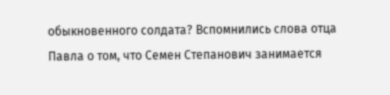обыкновенного солдата? Вспомнились слова отца Павла о том, что Семен Степанович занимается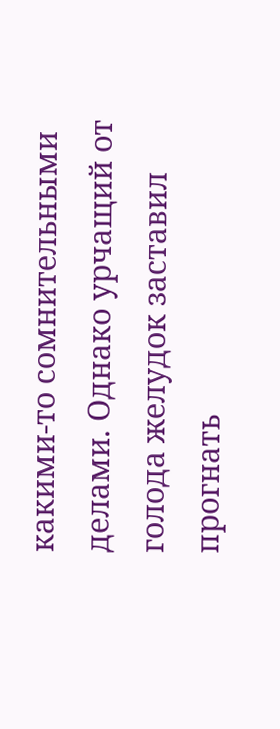какими-то сомнительными делами. Однако урчащий от голода желудок заставил прогнать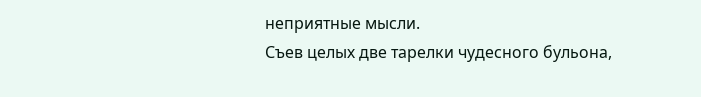неприятные мысли.
Съев целых две тарелки чудесного бульона,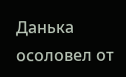Данька осоловел от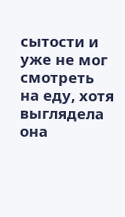сытости и уже не мог смотреть на еду, хотя выглядела она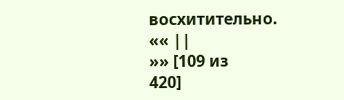восхитительно.
«« ||
»» [109 из
420]